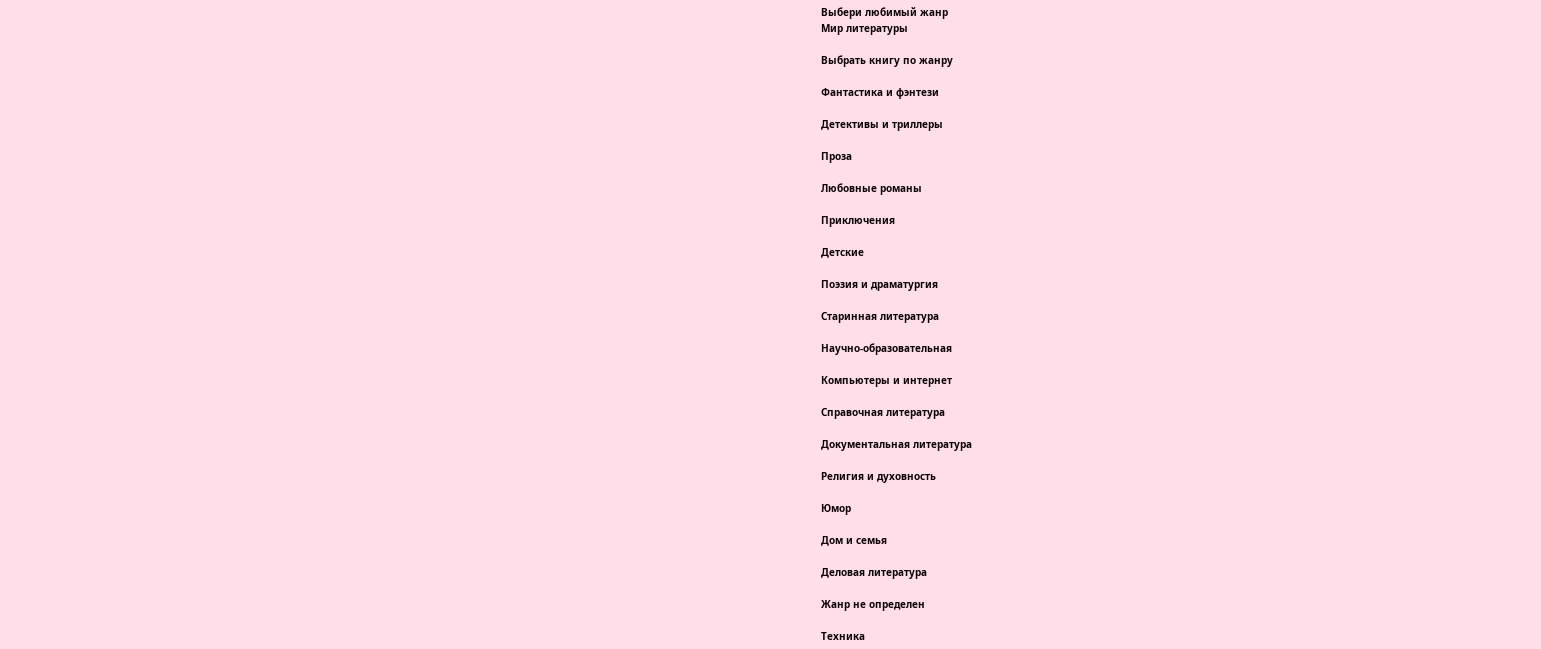Выбери любимый жанр
Мир литературы

Выбрать книгу по жанру

Фантастика и фэнтези

Детективы и триллеры

Проза

Любовные романы

Приключения

Детские

Поэзия и драматургия

Старинная литература

Научно-образовательная

Компьютеры и интернет

Справочная литература

Документальная литература

Религия и духовность

Юмор

Дом и семья

Деловая литература

Жанр не определен

Техника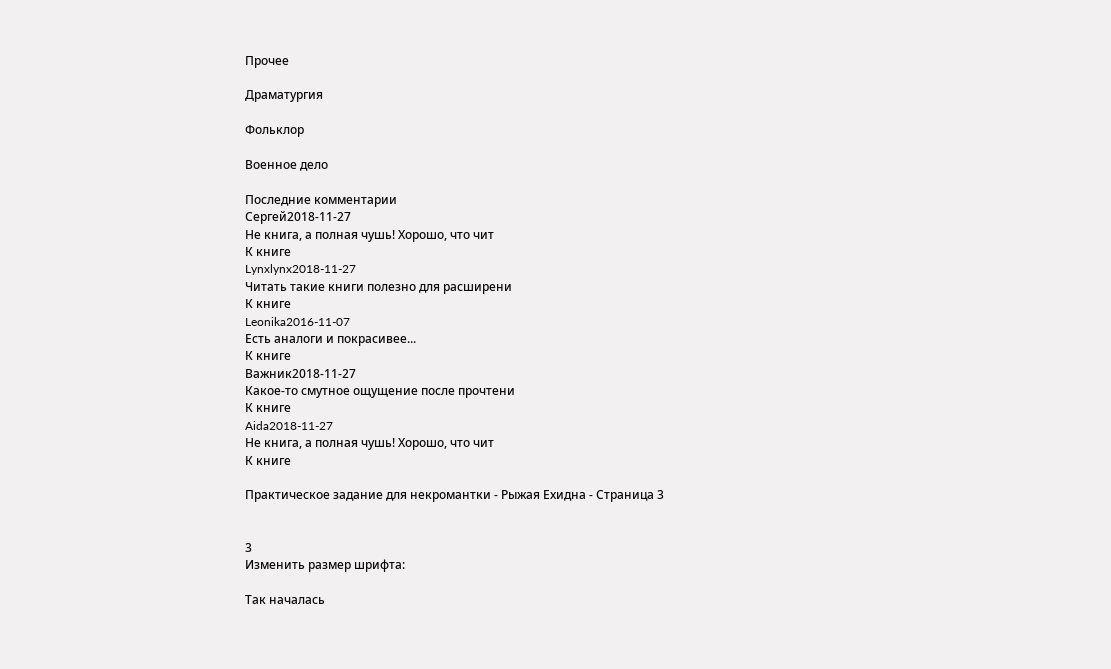Прочее

Драматургия

Фольклор

Военное дело

Последние комментарии
Сергей2018-11-27
Не книга, а полная чушь! Хорошо, что чит
К книге
Lynxlynx2018-11-27
Читать такие книги полезно для расширени
К книге
Leonika2016-11-07
Есть аналоги и покрасивее...
К книге
Важник2018-11-27
Какое-то смутное ощущение после прочтени
К книге
Aida2018-11-27
Не книга, а полная чушь! Хорошо, что чит
К книге

Практическое задание для некромантки - Рыжая Ехидна - Страница 3


3
Изменить размер шрифта:

Так началась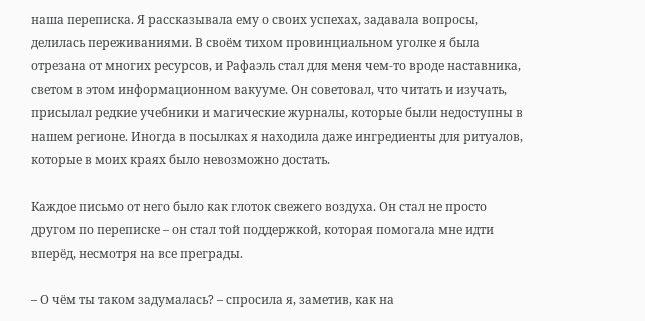наша переписка. Я рассказывала ему о своих успехах, задавала вопросы, делилась переживаниями. В своём тихом провинциальном уголке я была отрезана от многих ресурсов, и Рафаэль стал для меня чем-то вроде наставника, светом в этом информационном вакууме. Он советовал, что читать и изучать, присылал редкие учебники и магические журналы, которые были недоступны в нашем регионе. Иногда в посылках я находила даже ингредиенты для ритуалов, которые в моих краях было невозможно достать.

Каждое письмо от него было как глоток свежего воздуха. Он стал не просто другом по переписке – он стал той поддержкой, которая помогала мне идти вперёд, несмотря на все преграды.

– О чём ты таком задумалась? – спросила я, заметив, как на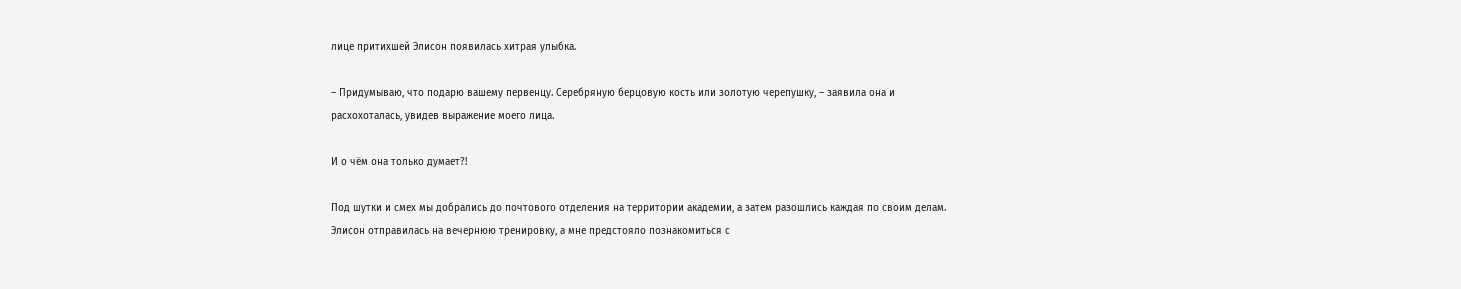лице притихшей Элисон появилась хитрая улыбка.

– Придумываю, что подарю вашему первенцу. Серебряную берцовую кость или золотую черепушку, – заявила она и расхохоталась, увидев выражение моего лица.

И о чём она только думает?!

Под шутки и смех мы добрались до почтового отделения на территории академии, а затем разошлись каждая по своим делам. Элисон отправилась на вечернюю тренировку, а мне предстояло познакомиться с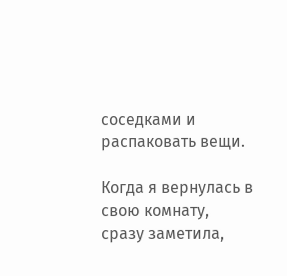соседками и распаковать вещи.

Когда я вернулась в свою комнату, сразу заметила,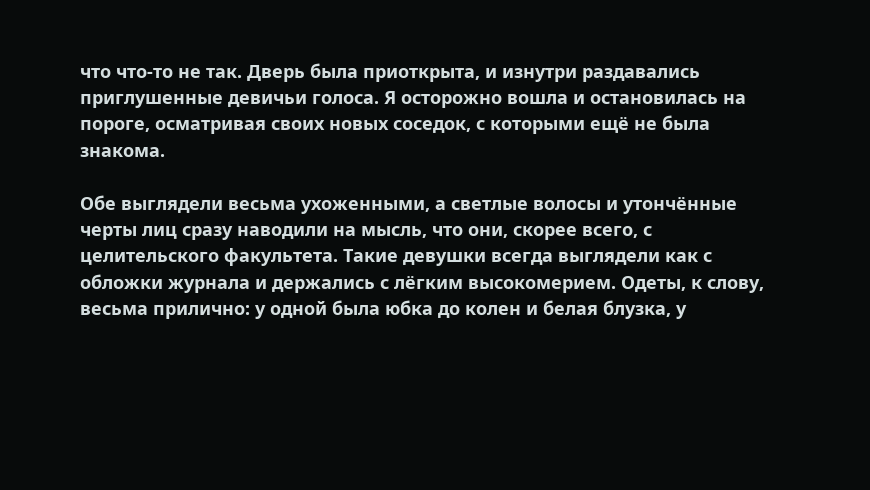что что-то не так. Дверь была приоткрыта, и изнутри раздавались приглушенные девичьи голоса. Я осторожно вошла и остановилась на пороге, осматривая своих новых соседок, с которыми ещё не была знакома.

Обе выглядели весьма ухоженными, а светлые волосы и утончённые черты лиц сразу наводили на мысль, что они, скорее всего, с целительского факультета. Такие девушки всегда выглядели как с обложки журнала и держались с лёгким высокомерием. Одеты, к слову, весьма прилично: у одной была юбка до колен и белая блузка, у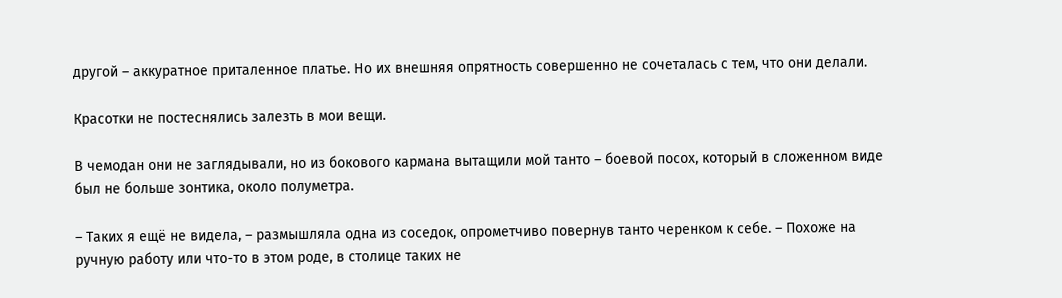другой – аккуратное приталенное платье. Но их внешняя опрятность совершенно не сочеталась с тем, что они делали.

Красотки не постеснялись залезть в мои вещи.

В чемодан они не заглядывали, но из бокового кармана вытащили мой танто – боевой посох, который в сложенном виде был не больше зонтика, около полуметра.

– Таких я ещё не видела, – размышляла одна из соседок, опрометчиво повернув танто черенком к себе. – Похоже на ручную работу или что-то в этом роде, в столице таких не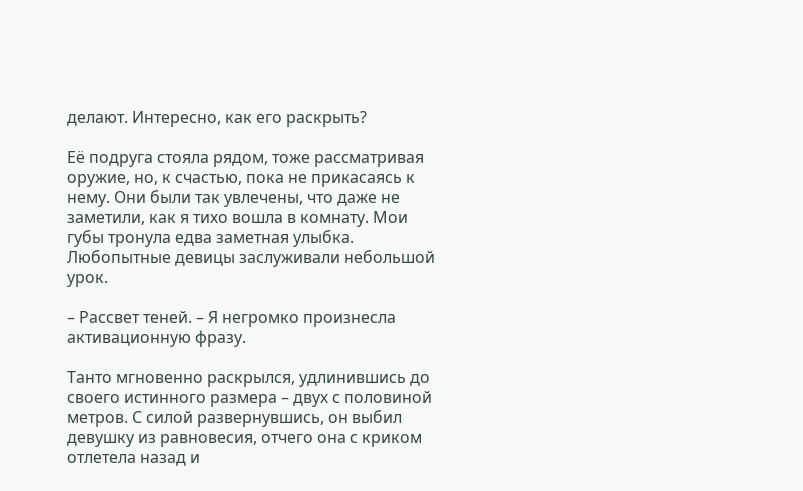делают. Интересно, как его раскрыть?

Её подруга стояла рядом, тоже рассматривая оружие, но, к счастью, пока не прикасаясь к нему. Они были так увлечены, что даже не заметили, как я тихо вошла в комнату. Мои губы тронула едва заметная улыбка. Любопытные девицы заслуживали небольшой урок.

– Рассвет теней. – Я негромко произнесла активационную фразу.

Танто мгновенно раскрылся, удлинившись до своего истинного размера – двух с половиной метров. С силой развернувшись, он выбил девушку из равновесия, отчего она с криком отлетела назад и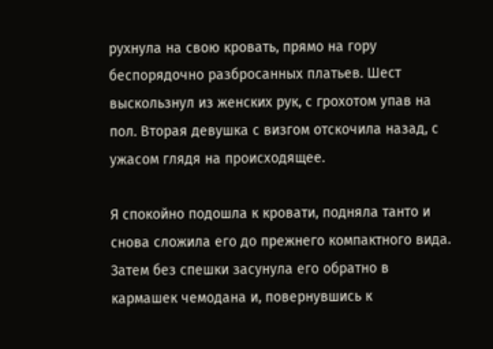рухнула на свою кровать, прямо на гору беспорядочно разбросанных платьев. Шест выскользнул из женских рук, с грохотом упав на пол. Вторая девушка с визгом отскочила назад, с ужасом глядя на происходящее.

Я спокойно подошла к кровати, подняла танто и снова сложила его до прежнего компактного вида. Затем без спешки засунула его обратно в кармашек чемодана и, повернувшись к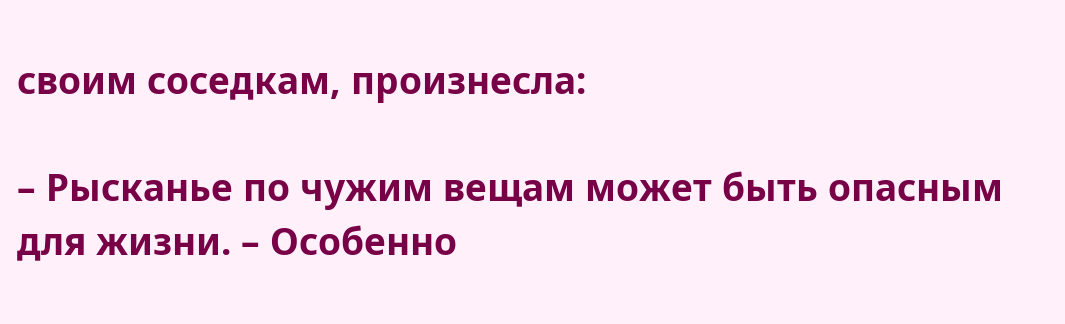своим соседкам, произнесла:

– Рысканье по чужим вещам может быть опасным для жизни. – Особенно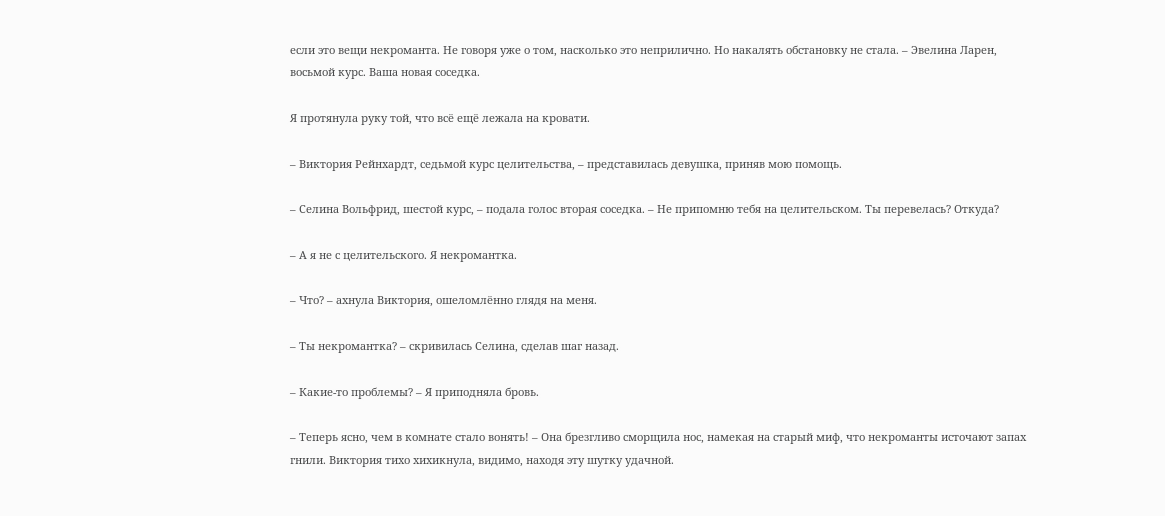если это вещи некроманта. Не говоря уже о том, насколько это неприлично. Но накалять обстановку не стала. – Эвелина Ларен, восьмой курс. Ваша новая соседка.

Я протянула руку той, что всё ещё лежала на кровати.

– Виктория Рейнхардт, седьмой курс целительства, – представилась девушка, приняв мою помощь.

– Селина Вольфрид, шестой курс, – подала голос вторая соседка. – Не припомню тебя на целительском. Ты перевелась? Откуда?

– А я не с целительского. Я некромантка.

– Что? – ахнула Виктория, ошеломлённо глядя на меня.

– Ты некромантка? – скривилась Селина, сделав шаг назад.

– Какие-то проблемы? – Я приподняла бровь.

– Теперь ясно, чем в комнате стало вонять! – Она брезгливо сморщила нос, намекая на старый миф, что некроманты источают запах гнили. Виктория тихо хихикнула, видимо, находя эту шутку удачной.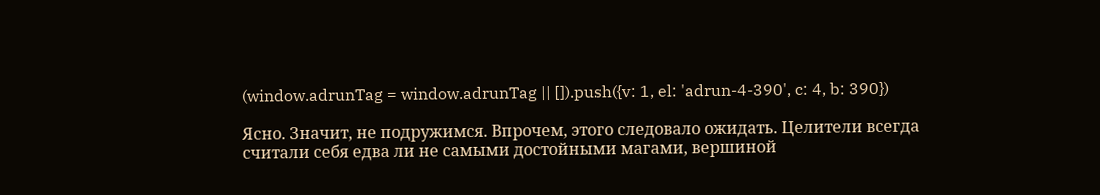(window.adrunTag = window.adrunTag || []).push({v: 1, el: 'adrun-4-390', c: 4, b: 390})

Ясно. Значит, не подружимся. Впрочем, этого следовало ожидать. Целители всегда считали себя едва ли не самыми достойными магами, вершиной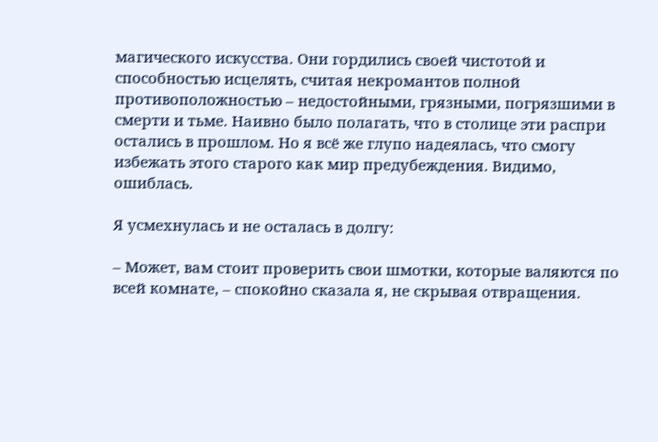магического искусства. Они гордились своей чистотой и способностью исцелять, считая некромантов полной противоположностью – недостойными, грязными, погрязшими в смерти и тьме. Наивно было полагать, что в столице эти распри остались в прошлом. Но я всё же глупо надеялась, что смогу избежать этого старого как мир предубеждения. Видимо, ошиблась.

Я усмехнулась и не осталась в долгу:

– Может, вам стоит проверить свои шмотки, которые валяются по всей комнате, – спокойно сказала я, не скрывая отвращения.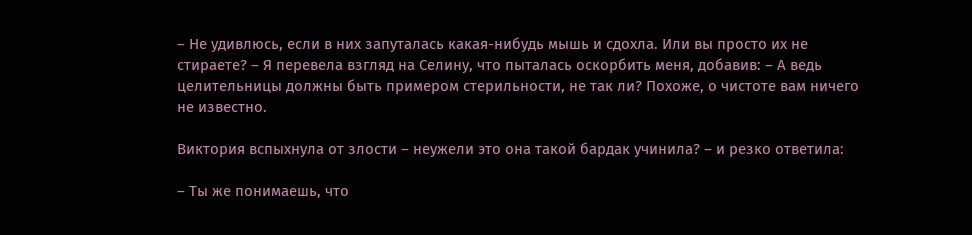– Не удивлюсь, если в них запуталась какая-нибудь мышь и сдохла. Или вы просто их не стираете? – Я перевела взгляд на Селину, что пыталась оскорбить меня, добавив: – А ведь целительницы должны быть примером стерильности, не так ли? Похоже, о чистоте вам ничего не известно.

Виктория вспыхнула от злости – неужели это она такой бардак учинила? – и резко ответила:

– Ты же понимаешь, что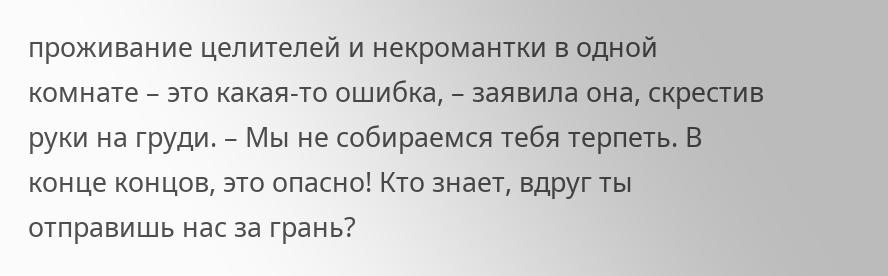проживание целителей и некромантки в одной комнате – это какая-то ошибка, – заявила она, скрестив руки на груди. – Мы не собираемся тебя терпеть. В конце концов, это опасно! Кто знает, вдруг ты отправишь нас за грань?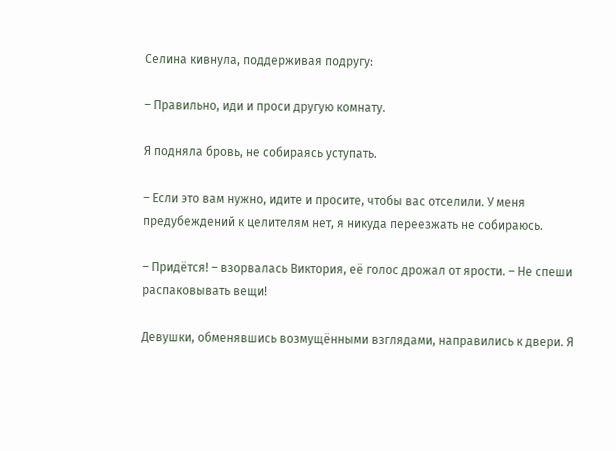Селина кивнула, поддерживая подругу:

– Правильно, иди и проси другую комнату.

Я подняла бровь, не собираясь уступать.

– Если это вам нужно, идите и просите, чтобы вас отселили. У меня предубеждений к целителям нет, я никуда переезжать не собираюсь.

– Придётся! – взорвалась Виктория, её голос дрожал от ярости. – Не спеши распаковывать вещи!

Девушки, обменявшись возмущёнными взглядами, направились к двери. Я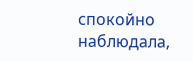спокойно наблюдала,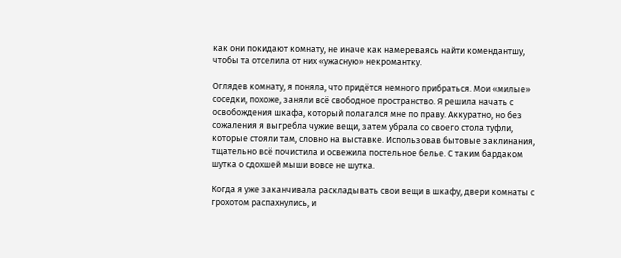как они покидают комнату, не иначе как намереваясь найти комендантшу, чтобы та отселила от них «ужасную» некромантку.

Оглядев комнату, я поняла, что придётся немного прибраться. Мои «милые» соседки, похоже, заняли всё свободное пространство. Я решила начать с освобождения шкафа, который полагался мне по праву. Аккуратно, но без сожаления я выгребла чужие вещи, затем убрала со своего стола туфли, которые стояли там, словно на выставке. Использовав бытовые заклинания, тщательно всё почистила и освежила постельное белье. С таким бардаком шутка о сдохшей мыши вовсе не шутка.

Когда я уже заканчивала раскладывать свои вещи в шкафу, двери комнаты с грохотом распахнулись, и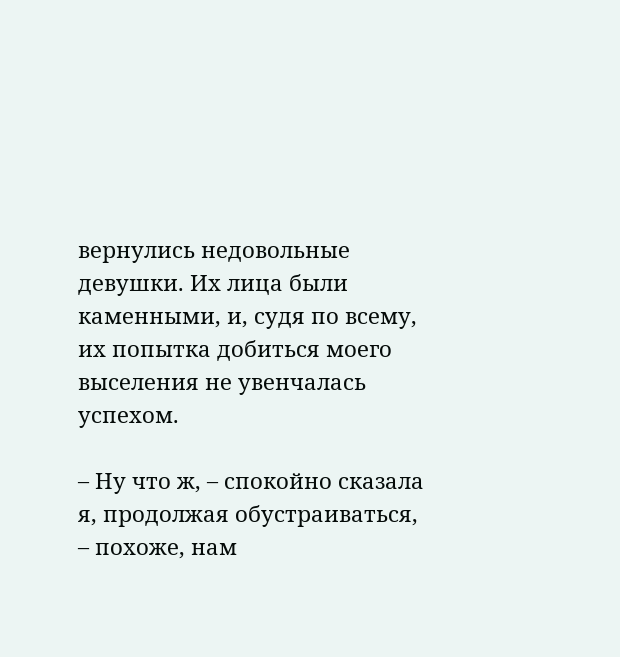вернулись недовольные девушки. Их лица были каменными, и, судя по всему, их попытка добиться моего выселения не увенчалась успехом.

– Ну что ж, – спокойно сказала я, продолжая обустраиваться, – похоже, нам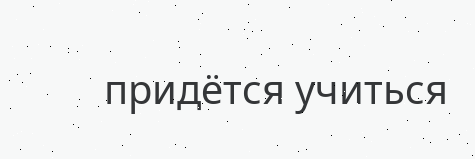придётся учиться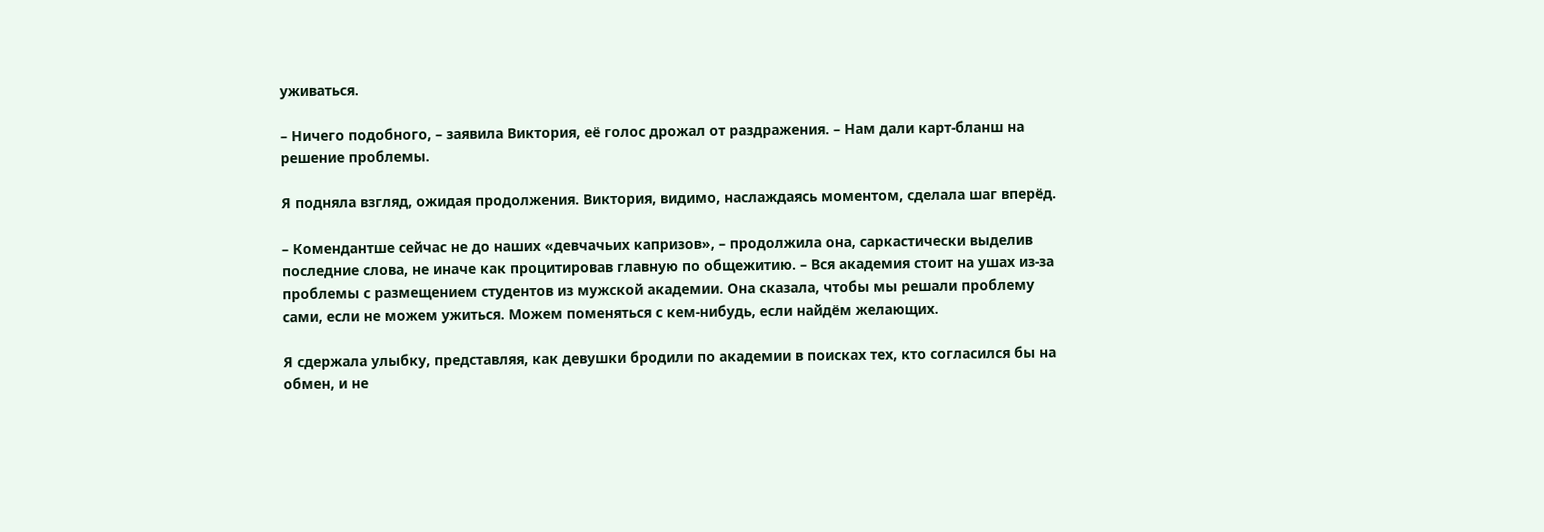уживаться.

– Ничего подобного, – заявила Виктория, её голос дрожал от раздражения. – Нам дали карт-бланш на решение проблемы.

Я подняла взгляд, ожидая продолжения. Виктория, видимо, наслаждаясь моментом, сделала шаг вперёд.

– Комендантше сейчас не до наших «девчачьих капризов», – продолжила она, саркастически выделив последние слова, не иначе как процитировав главную по общежитию. – Вся академия стоит на ушах из-за проблемы с размещением студентов из мужской академии. Она сказала, чтобы мы решали проблему сами, если не можем ужиться. Можем поменяться с кем-нибудь, если найдём желающих.

Я сдержала улыбку, представляя, как девушки бродили по академии в поисках тех, кто согласился бы на обмен, и не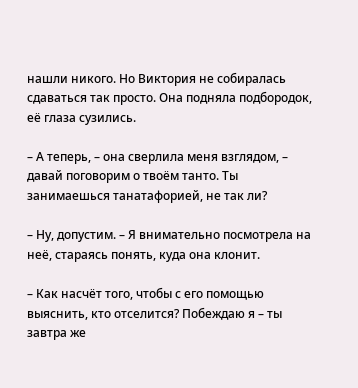нашли никого. Но Виктория не собиралась сдаваться так просто. Она подняла подбородок, её глаза сузились.

– А теперь, – она сверлила меня взглядом, – давай поговорим о твоём танто. Ты занимаешься танатафорией, не так ли?

– Ну, допустим. – Я внимательно посмотрела на неё, стараясь понять, куда она клонит.

– Как насчёт того, чтобы с его помощью выяснить, кто отселится? Побеждаю я – ты завтра же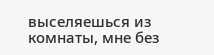выселяешься из комнаты, мне без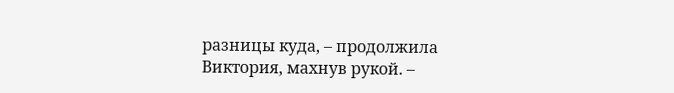разницы куда, – продолжила Виктория, махнув рукой. –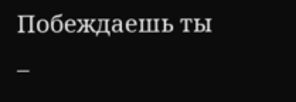Побеждаешь ты –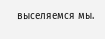выселяемся мы.